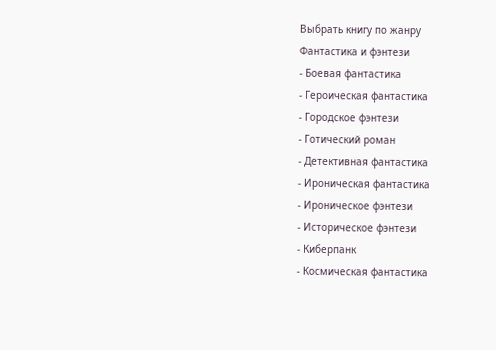Выбрать книгу по жанру
Фантастика и фэнтези
- Боевая фантастика
- Героическая фантастика
- Городское фэнтези
- Готический роман
- Детективная фантастика
- Ироническая фантастика
- Ироническое фэнтези
- Историческое фэнтези
- Киберпанк
- Космическая фантастика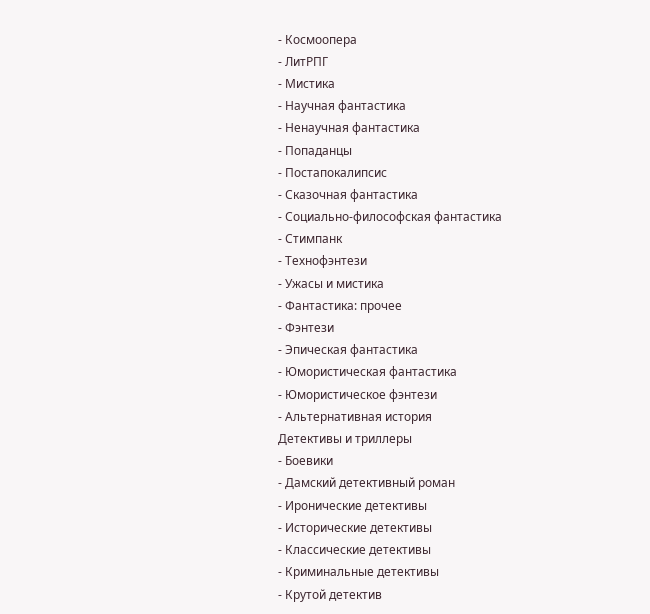- Космоопера
- ЛитРПГ
- Мистика
- Научная фантастика
- Ненаучная фантастика
- Попаданцы
- Постапокалипсис
- Сказочная фантастика
- Социально-философская фантастика
- Стимпанк
- Технофэнтези
- Ужасы и мистика
- Фантастика: прочее
- Фэнтези
- Эпическая фантастика
- Юмористическая фантастика
- Юмористическое фэнтези
- Альтернативная история
Детективы и триллеры
- Боевики
- Дамский детективный роман
- Иронические детективы
- Исторические детективы
- Классические детективы
- Криминальные детективы
- Крутой детектив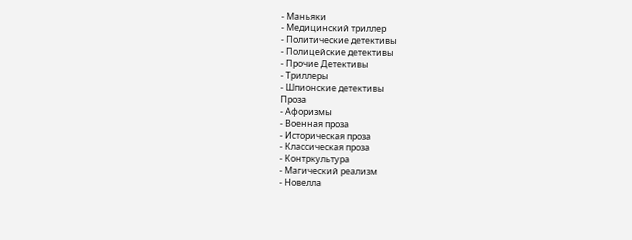- Маньяки
- Медицинский триллер
- Политические детективы
- Полицейские детективы
- Прочие Детективы
- Триллеры
- Шпионские детективы
Проза
- Афоризмы
- Военная проза
- Историческая проза
- Классическая проза
- Контркультура
- Магический реализм
- Новелла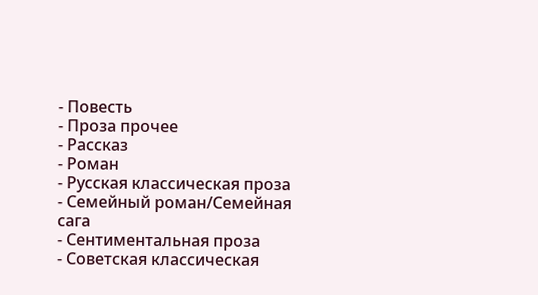- Повесть
- Проза прочее
- Рассказ
- Роман
- Русская классическая проза
- Семейный роман/Семейная сага
- Сентиментальная проза
- Советская классическая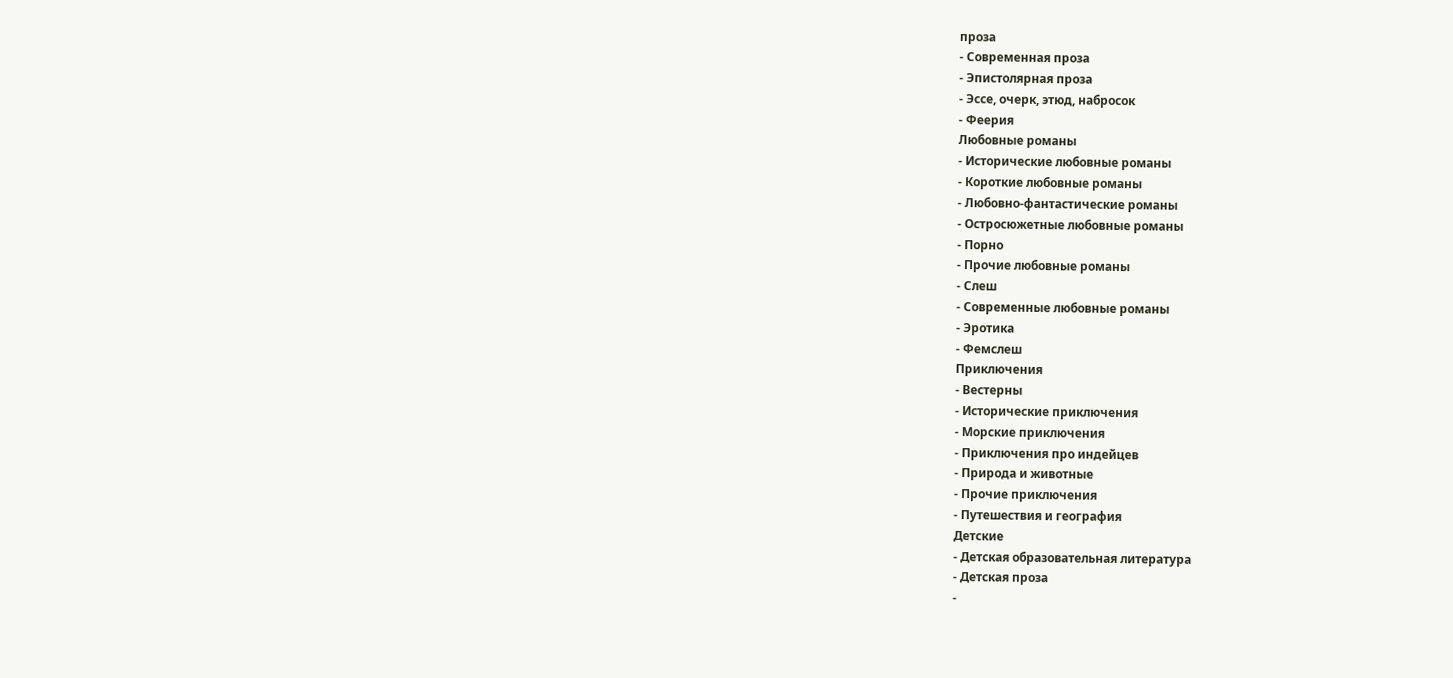проза
- Современная проза
- Эпистолярная проза
- Эссе, очерк, этюд, набросок
- Феерия
Любовные романы
- Исторические любовные романы
- Короткие любовные романы
- Любовно-фантастические романы
- Остросюжетные любовные романы
- Порно
- Прочие любовные романы
- Слеш
- Современные любовные романы
- Эротика
- Фемслеш
Приключения
- Вестерны
- Исторические приключения
- Морские приключения
- Приключения про индейцев
- Природа и животные
- Прочие приключения
- Путешествия и география
Детские
- Детская образовательная литература
- Детская проза
-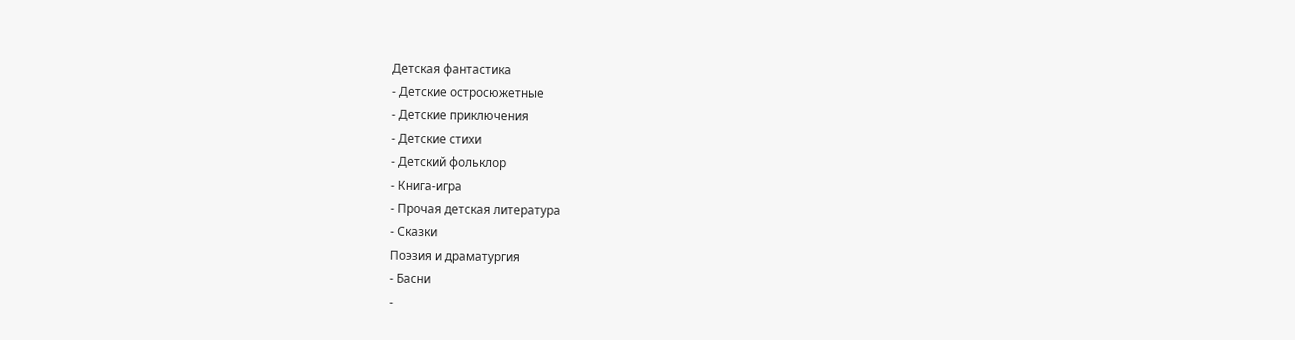Детская фантастика
- Детские остросюжетные
- Детские приключения
- Детские стихи
- Детский фольклор
- Книга-игра
- Прочая детская литература
- Сказки
Поэзия и драматургия
- Басни
-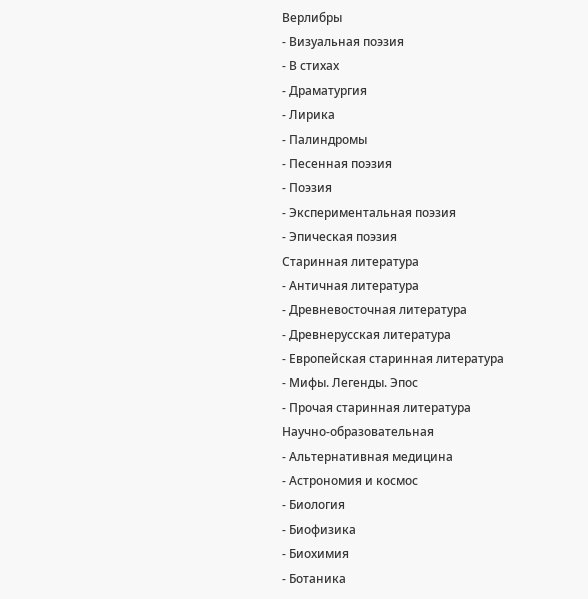Верлибры
- Визуальная поэзия
- В стихах
- Драматургия
- Лирика
- Палиндромы
- Песенная поэзия
- Поэзия
- Экспериментальная поэзия
- Эпическая поэзия
Старинная литература
- Античная литература
- Древневосточная литература
- Древнерусская литература
- Европейская старинная литература
- Мифы. Легенды. Эпос
- Прочая старинная литература
Научно-образовательная
- Альтернативная медицина
- Астрономия и космос
- Биология
- Биофизика
- Биохимия
- Ботаника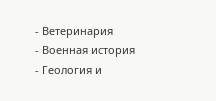- Ветеринария
- Военная история
- Геология и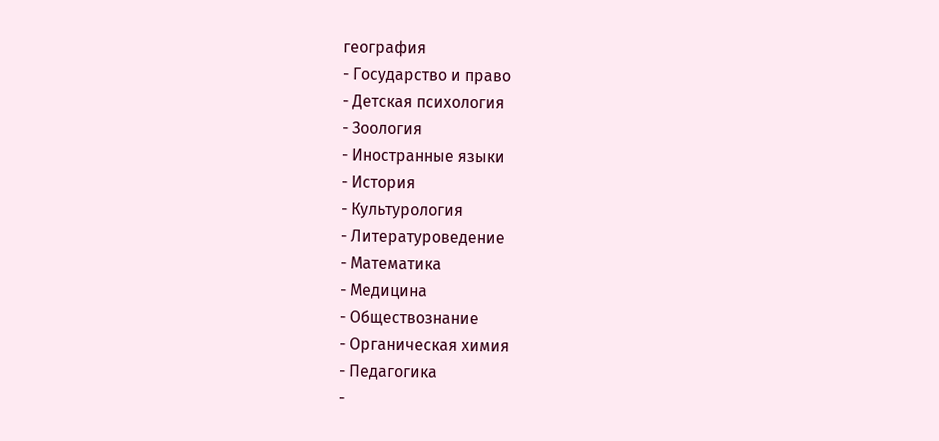география
- Государство и право
- Детская психология
- Зоология
- Иностранные языки
- История
- Культурология
- Литературоведение
- Математика
- Медицина
- Обществознание
- Органическая химия
- Педагогика
-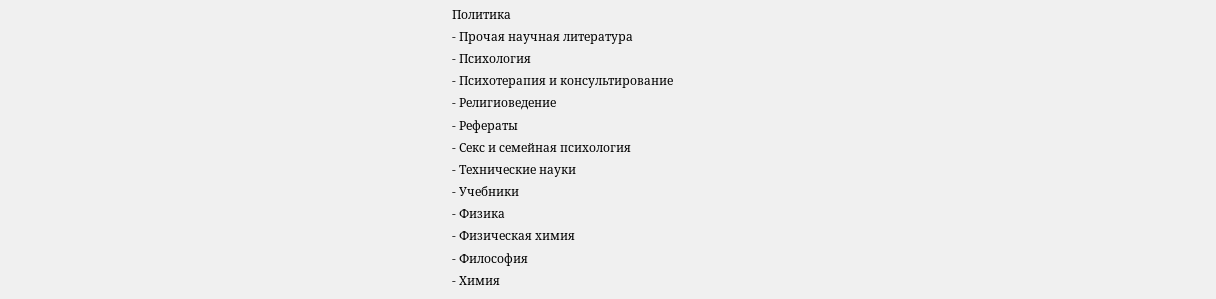Политика
- Прочая научная литература
- Психология
- Психотерапия и консультирование
- Религиоведение
- Рефераты
- Секс и семейная психология
- Технические науки
- Учебники
- Физика
- Физическая химия
- Философия
- Химия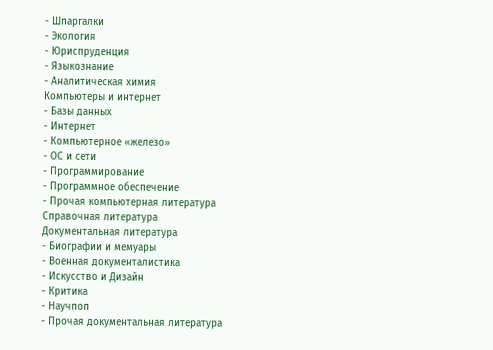- Шпаргалки
- Экология
- Юриспруденция
- Языкознание
- Аналитическая химия
Компьютеры и интернет
- Базы данных
- Интернет
- Компьютерное «железо»
- ОС и сети
- Программирование
- Программное обеспечение
- Прочая компьютерная литература
Справочная литература
Документальная литература
- Биографии и мемуары
- Военная документалистика
- Искусство и Дизайн
- Критика
- Научпоп
- Прочая документальная литература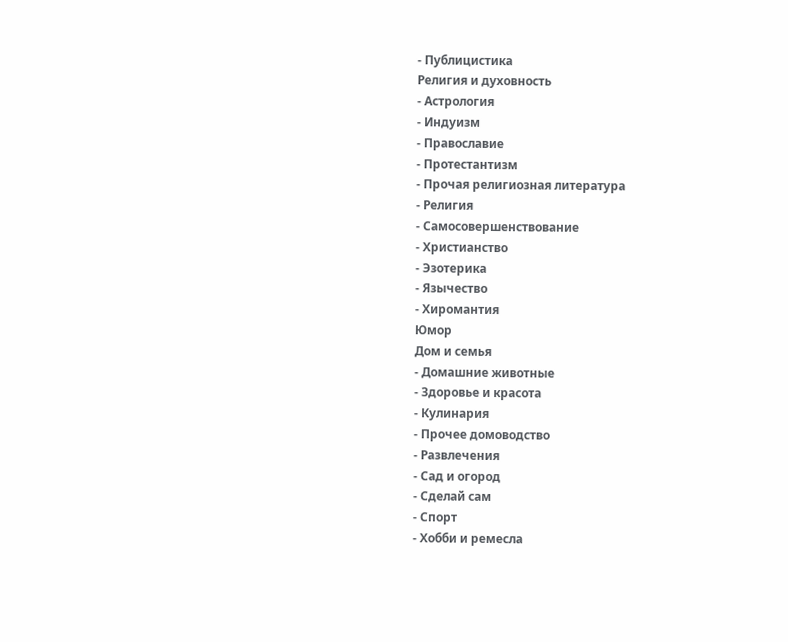- Публицистика
Религия и духовность
- Астрология
- Индуизм
- Православие
- Протестантизм
- Прочая религиозная литература
- Религия
- Самосовершенствование
- Христианство
- Эзотерика
- Язычество
- Хиромантия
Юмор
Дом и семья
- Домашние животные
- Здоровье и красота
- Кулинария
- Прочее домоводство
- Развлечения
- Сад и огород
- Сделай сам
- Спорт
- Хобби и ремесла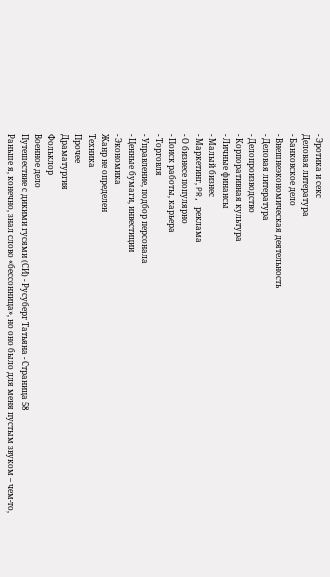- Эротика и секс
Деловая литература
- Банковское дело
- Внешнеэкономическая деятельность
- Деловая литература
- Делопроизводство
- Корпоративная культура
- Личные финансы
- Малый бизнес
- Маркетинг, PR, реклама
- О бизнесе популярно
- Поиск работы, карьера
- Торговля
- Управление, подбор персонала
- Ценные бумаги, инвестиции
- Экономика
Жанр не определен
Техника
Прочее
Драматургия
Фольклор
Военное дело
Путешествие с дикими гусями (СИ) - Русуберг Татьяна - Страница 58
Раньше я, конечно, знал слово «бессонница», но оно было для меня пустым звуком – чем-то,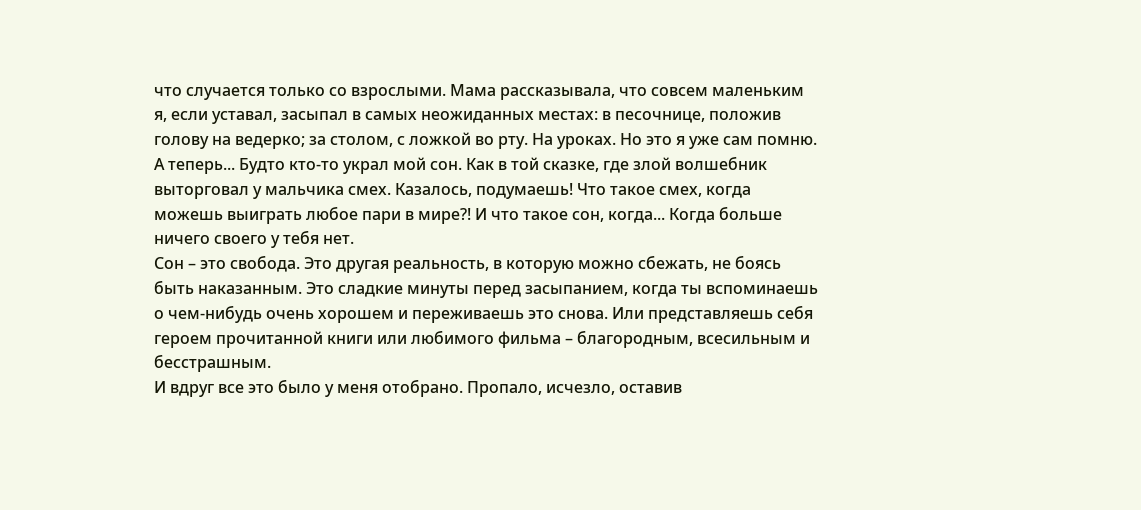что случается только со взрослыми. Мама рассказывала, что совсем маленьким я, если уставал, засыпал в самых неожиданных местах: в песочнице, положив голову на ведерко; за столом, с ложкой во рту. На уроках. Но это я уже сам помню. А теперь... Будто кто-то украл мой сон. Как в той сказке, где злой волшебник выторговал у мальчика смех. Казалось, подумаешь! Что такое смех, когда можешь выиграть любое пари в мире?! И что такое сон, когда... Когда больше ничего своего у тебя нет.
Сон – это свобода. Это другая реальность, в которую можно сбежать, не боясь быть наказанным. Это сладкие минуты перед засыпанием, когда ты вспоминаешь о чем-нибудь очень хорошем и переживаешь это снова. Или представляешь себя героем прочитанной книги или любимого фильма – благородным, всесильным и бесстрашным.
И вдруг все это было у меня отобрано. Пропало, исчезло, оставив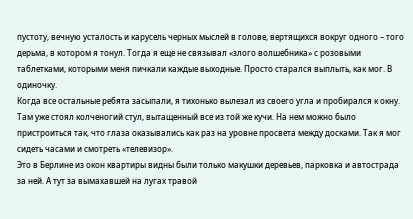пустоту, вечную усталость и карусель черных мыслей в голове, вертящихся вокруг одного – того дерьма, в котором я тонул. Тогда я еще не связывал «злого волшебника» с розовыми таблетками, которыми меня пичкали каждые выходные. Просто старался выплыть, как мог. В одиночку.
Когда все остальные ребята засыпали, я тихонько вылезал из своего угла и пробирался к окну. Там уже стоял колченогий стул, вытащенный все из той же кучи. На нем можно было пристроиться так, что глаза оказывались как раз на уровне просвета между досками. Так я мог сидеть часами и смотреть «телевизор».
Это в Берлине из окон квартиры видны были только макушки деревьев, парковка и автострада за ней. А тут за вымахавшей на лугах травой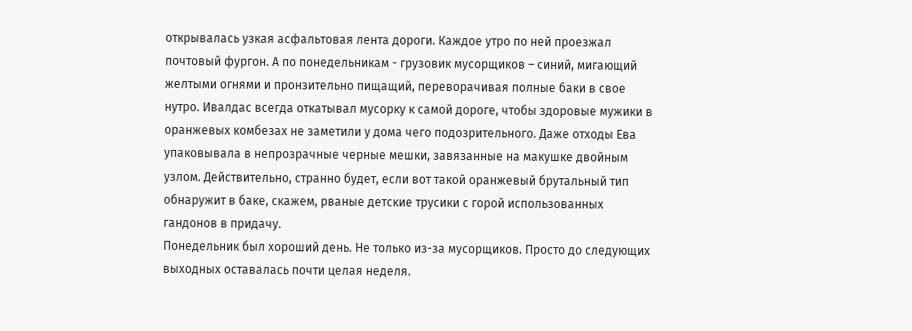открывалась узкая асфальтовая лента дороги. Каждое утро по ней проезжал почтовый фургон. А по понедельникам - грузовик мусорщиков – синий, мигающий желтыми огнями и пронзительно пищащий, переворачивая полные баки в свое нутро. Ивалдас всегда откатывал мусорку к самой дороге, чтобы здоровые мужики в оранжевых комбезах не заметили у дома чего подозрительного. Даже отходы Ева упаковывала в непрозрачные черные мешки, завязанные на макушке двойным узлом. Действительно, странно будет, если вот такой оранжевый брутальный тип обнаружит в баке, скажем, рваные детские трусики с горой использованных гандонов в придачу.
Понедельник был хороший день. Не только из-за мусорщиков. Просто до следующих выходных оставалась почти целая неделя.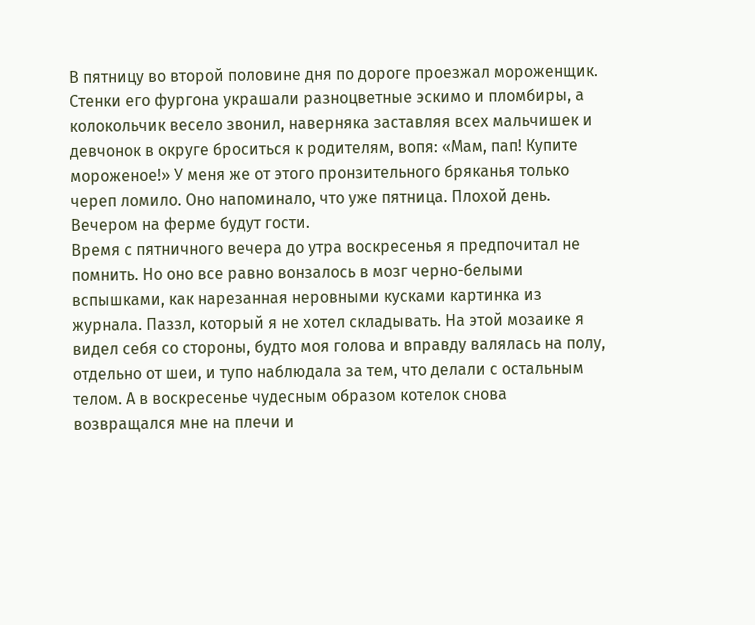В пятницу во второй половине дня по дороге проезжал мороженщик. Стенки его фургона украшали разноцветные эскимо и пломбиры, а колокольчик весело звонил, наверняка заставляя всех мальчишек и девчонок в округе броситься к родителям, вопя: «Мам, пап! Купите мороженое!» У меня же от этого пронзительного бряканья только череп ломило. Оно напоминало, что уже пятница. Плохой день. Вечером на ферме будут гости.
Время с пятничного вечера до утра воскресенья я предпочитал не помнить. Но оно все равно вонзалось в мозг черно-белыми вспышками, как нарезанная неровными кусками картинка из журнала. Паззл, который я не хотел складывать. На этой мозаике я видел себя со стороны, будто моя голова и вправду валялась на полу, отдельно от шеи, и тупо наблюдала за тем, что делали с остальным телом. А в воскресенье чудесным образом котелок снова возвращался мне на плечи и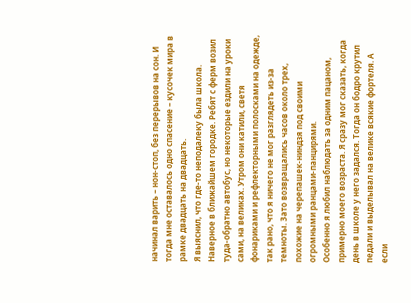начинал варить – нон-стоп, без перерывов на сон. И тогда мне оставалось одно спасение – кусочек мира в рамке двадцать на двадцать.
Я выяснил, что где-то неподалеку была школа. Наверное в ближайшем городке. Ребят с ферм возил туда-обратно автобус, но некоторые ездили на уроки сами, на великах. Утром они катили, светя фонариками и рефлекторными полосками на одежде, так рано, что я ничего не мог разглядеть из-за темноты. Зато возвращались часов около трех, похожие на черепашек-ниндзя под своими огромными ранцами-панцирями.
Особенно я любил наблюдать за одним пацаном, примерно моего возраста. Я сразу мог сказать, когда день в школе у него задался. Тогда он бодро крутил педали и выделывал на велике всякие фортеля. А если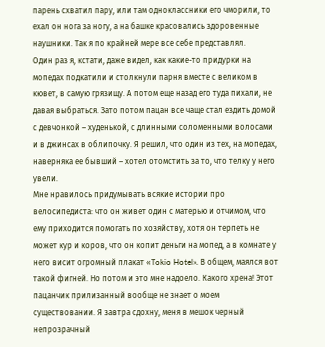парень схватил пару, или там одноклассники его чморили, то ехал он нога за ногу, а на башке красовались здоровенные наушники. Так я по крайней мере все себе представлял.
Один раз я, кстати, даже видел, как какие-то придурки на мопедах подкатили и столкнули парня вместе с великом в кювет, в самую грязищу. А потом еще назад его туда пихали, не давая выбраться. Зато потом пацан все чаще стал ездить домой с девчонкой – худенькой, с длинными соломенными волосами и в джинсах в облипочку. Я решил, что один из тех, на мопедах, наверняка ее бывший – хотел отомстить за то, что телку у него увели.
Мне нравилось придумывать всякие истории про велосипедиста: что он живет один с матерью и отчимом, что ему приходится помогать по хозяйству, хотя он терпеть не может кур и коров, что он копит деньги на мопед, а в комнате у него висит огромный плакат «Тokio Hotel». В общем, маялся вот такой фигней. Но потом и это мне надоело. Какого хрена! Этот пацанчик прилизанный вообще не знает о моем существовании. Я завтра сдохну, меня в мешок черный непрозрачный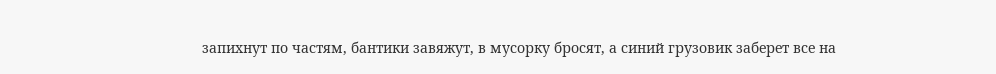запихнут по частям, бантики завяжут, в мусорку бросят, а синий грузовик заберет все на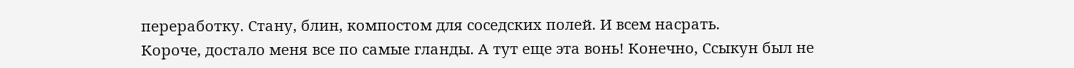переработку. Стану, блин, компостом для соседских полей. И всем насрать.
Короче, достало меня все по самые гланды. А тут еще эта вонь! Конечно, Ссыкун был не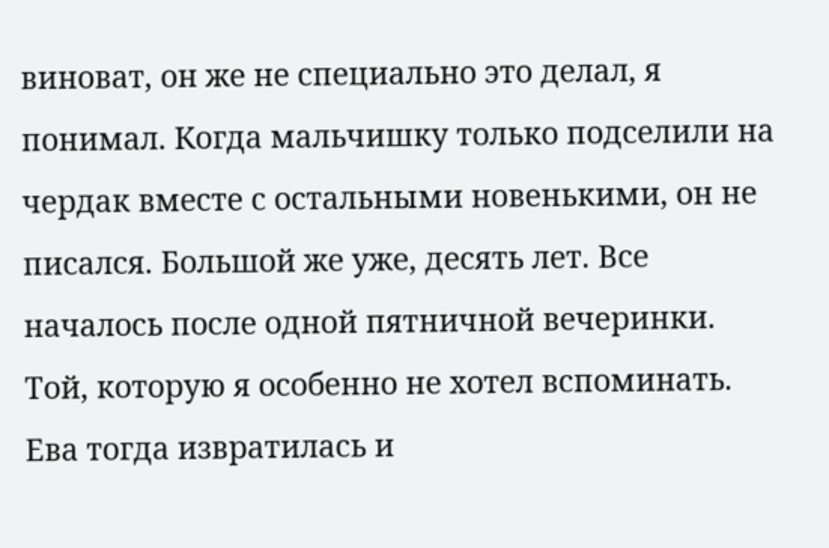виноват, он же не специально это делал, я понимал. Когда мальчишку только подселили на чердак вместе с остальными новенькими, он не писался. Большой же уже, десять лет. Все началось после одной пятничной вечеринки. Той, которую я особенно не хотел вспоминать. Ева тогда извратилась и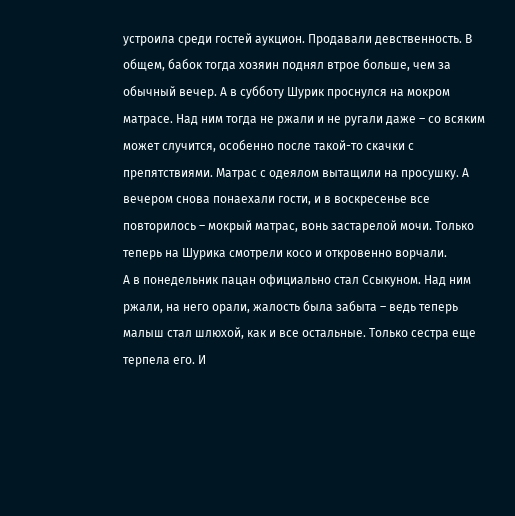устроила среди гостей аукцион. Продавали девственность. В общем, бабок тогда хозяин поднял втрое больше, чем за обычный вечер. А в субботу Шурик проснулся на мокром матрасе. Над ним тогда не ржали и не ругали даже – со всяким может случится, особенно после такой-то скачки с препятствиями. Матрас с одеялом вытащили на просушку. А вечером снова понаехали гости, и в воскресенье все повторилось – мокрый матрас, вонь застарелой мочи. Только теперь на Шурика смотрели косо и откровенно ворчали.
А в понедельник пацан официально стал Ссыкуном. Над ним ржали, на него орали, жалость была забыта – ведь теперь малыш стал шлюхой, как и все остальные. Только сестра еще терпела его. И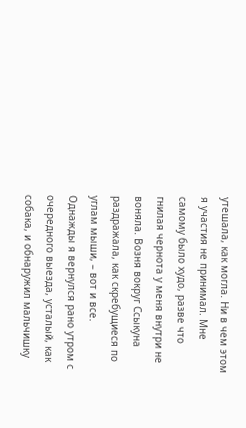утешала, как могла. Ни в чем этом я участия не принимал. Мне самому было худо, разве что гнилая чернота у меня внутри не воняла. Возня вокруг Ссыкуна раздражала, как скребущиеся по углам мыши, – вот и все.
Однажды я вернулся рано утром с очередного выезда, усталый, как собака, и обнаружил мальчишку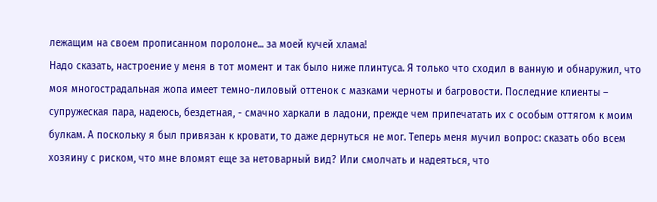лежащим на своем прописанном поролоне... за моей кучей хлама!
Надо сказать, настроение у меня в тот момент и так было ниже плинтуса. Я только что сходил в ванную и обнаружил, что моя многострадальная жопа имеет темно-лиловый оттенок с мазками черноты и багровости. Последние клиенты – супружеская пара, надеюсь, бездетная, - смачно харкали в ладони, прежде чем припечатать их с особым оттягом к моим булкам. А поскольку я был привязан к кровати, то даже дернуться не мог. Теперь меня мучил вопрос: сказать обо всем хозяину с риском, что мне вломят еще за нетоварный вид? Или смолчать и надеяться, что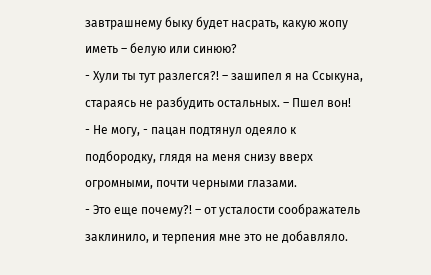завтрашнему быку будет насрать, какую жопу иметь – белую или синюю?
- Хули ты тут разлегся?! – зашипел я на Ссыкуна, стараясь не разбудить остальных. – Пшел вон!
- Не могу, - пацан подтянул одеяло к подбородку, глядя на меня снизу вверх огромными, почти черными глазами.
- Это еще почему?! – от усталости соображатель заклинило, и терпения мне это не добавляло.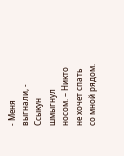- Меня выгнали, - Ссыкун шмыгнул носом. – Никто не хочет спать со мной рядом.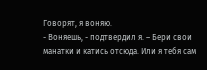Говорят, я воняю.
- Воняешь, - подтвердил я. – Бери свои манатки и катись отсюда. Или я тебя сам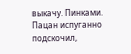выкачу. Пинками.
Пацан испуганно подскочил,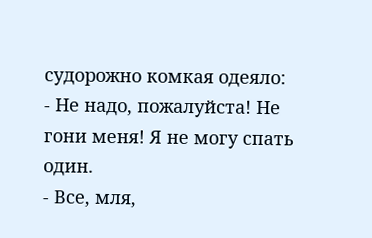судорожно комкая одеяло:
- Не надо, пожалуйста! Не гони меня! Я не могу спать один.
- Все, мля,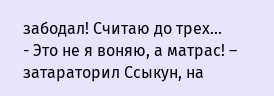забодал! Считаю до трех...
- Это не я воняю, а матрас! – затараторил Ссыкун, на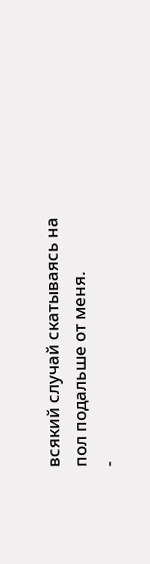всякий случай скатываясь на пол подальше от меня.
-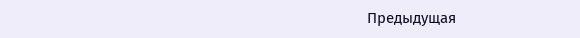Предыдущая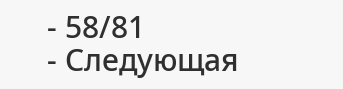- 58/81
- Следующая